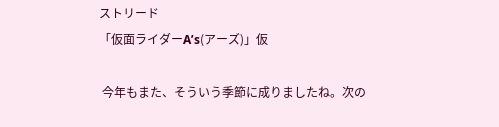ストリード
「仮面ライダーA’s(アーズ)」仮

 今年もまた、そういう季節に成りましたね。次の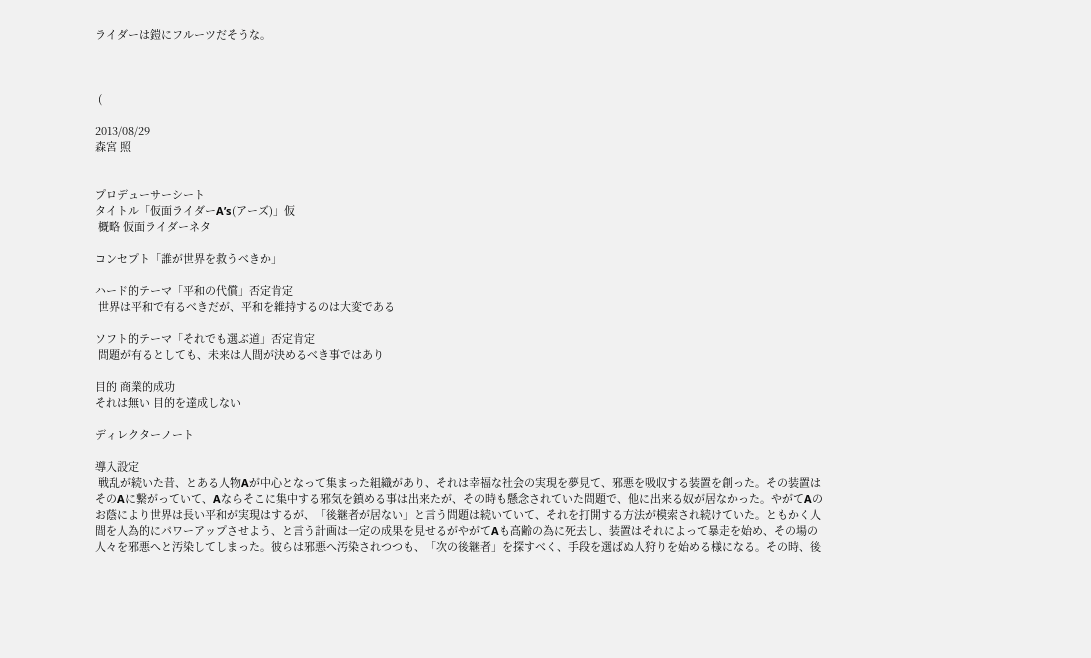ライダーは鎧にフルーツだそうな。



 (

2013/08/29
森宮 照


プロデューサーシート
タイトル「仮面ライダーA’s(アーズ)」仮
 概略 仮面ライダーネタ

コンセプト「誰が世界を救うべきか」

ハード的テーマ「平和の代償」否定肯定
 世界は平和で有るべきだが、平和を維持するのは大変である

ソフト的テーマ「それでも選ぶ道」否定肯定
 問題が有るとしても、未来は人間が決めるべき事ではあり

目的 商業的成功
それは無い 目的を達成しない

ディレクターノート

導入設定
 戦乱が続いた昔、とある人物Aが中心となって集まった組織があり、それは幸福な社会の実現を夢見て、邪悪を吸収する装置を創った。その装置はそのAに繋がっていて、Aならそこに集中する邪気を鎮める事は出来たが、その時も懸念されていた問題で、他に出来る奴が居なかった。やがてAのお蔭により世界は長い平和が実現はするが、「後継者が居ない」と言う問題は続いていて、それを打開する方法が模索され続けていた。ともかく人間を人為的にパワーアップさせよう、と言う計画は一定の成果を見せるがやがてAも高齢の為に死去し、装置はそれによって暴走を始め、その場の人々を邪悪へと汚染してしまった。彼らは邪悪へ汚染されつつも、「次の後継者」を探すべく、手段を選ばぬ人狩りを始める様になる。その時、後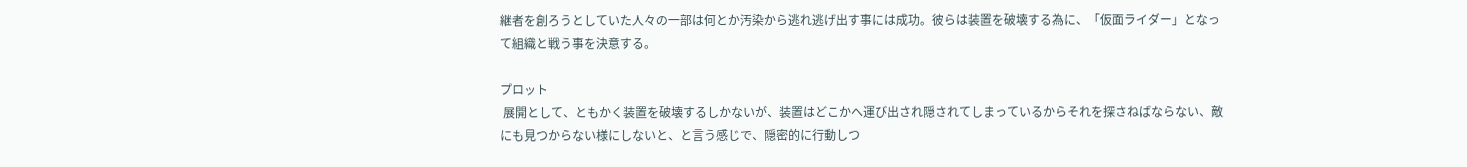継者を創ろうとしていた人々の一部は何とか汚染から逃れ逃げ出す事には成功。彼らは装置を破壊する為に、「仮面ライダー」となって組織と戦う事を決意する。

プロット
 展開として、ともかく装置を破壊するしかないが、装置はどこかへ運び出され隠されてしまっているからそれを探さねばならない、敵にも見つからない様にしないと、と言う感じで、隠密的に行動しつ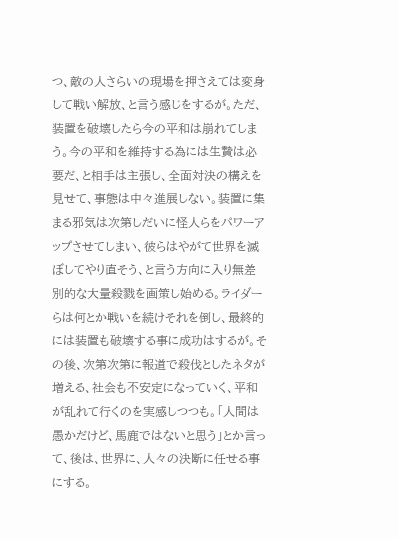つ、敵の人さらいの現場を押さえては変身して戦い解放、と言う感じをするが。ただ、装置を破壊したら今の平和は崩れてしまう。今の平和を維持する為には生贄は必要だ、と相手は主張し、全面対決の構えを見せて、事態は中々進展しない。装置に集まる邪気は次第しだいに怪人らをパワーアップさせてしまい、彼らはやがて世界を滅ぼしてやり直そう、と言う方向に入り無差別的な大量殺戮を画策し始める。ライダーらは何とか戦いを続けそれを倒し、最終的には装置も破壊する事に成功はするが。その後、次第次第に報道で殺伐としたネタが増える、社会も不安定になっていく、平和が乱れて行くのを実感しつつも。「人間は愚かだけど、馬鹿ではないと思う」とか言って、後は、世界に、人々の決断に任せる事にする。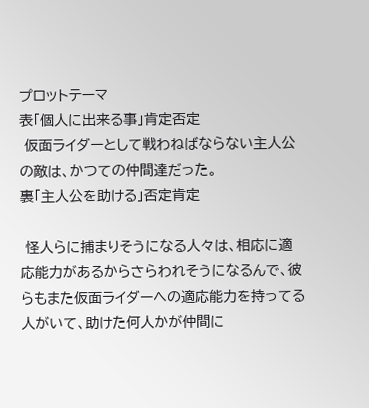プロットテーマ
表「個人に出来る事」肯定否定
 仮面ライダーとして戦わねばならない主人公の敵は、かつての仲間達だった。
裏「主人公を助ける」否定肯定

 怪人らに捕まりそうになる人々は、相応に適応能力があるからさらわれそうになるんで、彼らもまた仮面ライダーへの適応能力を持ってる人がいて、助けた何人かが仲間に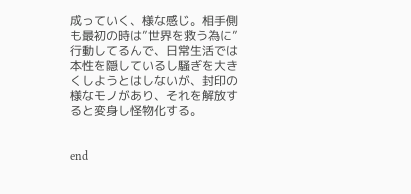成っていく、様な感じ。相手側も最初の時は”世界を救う為に”行動してるんで、日常生活では本性を隠しているし騒ぎを大きくしようとはしないが、封印の様なモノがあり、それを解放すると変身し怪物化する。


end